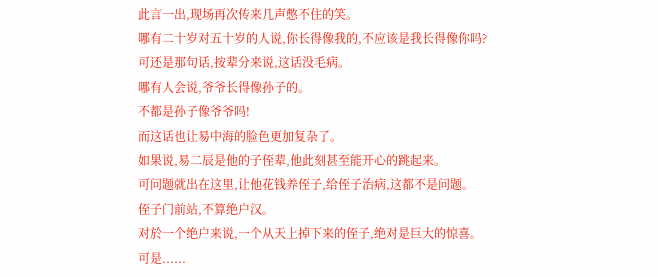此言一出,现场再次传来几声憋不住的笑。
哪有二十岁对五十岁的人说,你长得像我的,不应该是我长得像你吗?
可还是那句话,按辈分来说,这话没毛病。
哪有人会说,爷爷长得像孙子的。
不都是孙子像爷爷吗!
而这话也让易中海的脸色更加复杂了。
如果说,易二辰是他的子侄辈,他此刻甚至能开心的跳起来。
可问题就出在这里,让他花钱养侄子,给侄子治病,这都不是问题。
侄子门前站,不算绝户汉。
对於一个绝户来说,一个从天上掉下来的侄子,绝对是巨大的惊喜。
可是......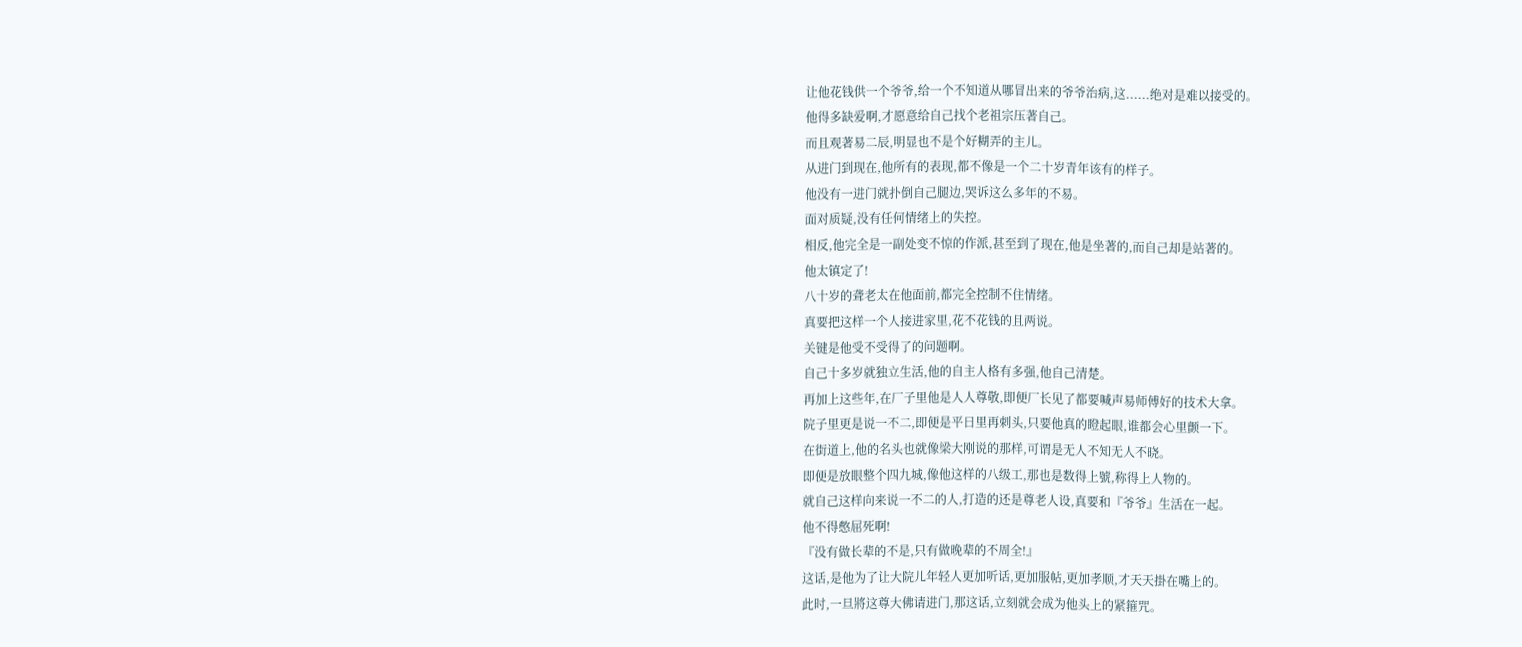让他花钱供一个爷爷,给一个不知道从哪冒出来的爷爷治病,这......绝对是难以接受的。
他得多缺爱啊,才愿意给自己找个老祖宗压著自己。
而且观著易二辰,明显也不是个好糊弄的主儿。
从进门到现在,他所有的表现,都不像是一个二十岁青年该有的样子。
他没有一进门就扑倒自己腿边,哭诉这么多年的不易。
面对质疑,没有任何情绪上的失控。
相反,他完全是一副处变不惊的作派,甚至到了现在,他是坐著的,而自己却是站著的。
他太镇定了!
八十岁的聋老太在他面前,都完全控制不住情绪。
真要把这样一个人接进家里,花不花钱的且两说。
关键是他受不受得了的问题啊。
自己十多岁就独立生活,他的自主人格有多强,他自己清楚。
再加上这些年,在厂子里他是人人尊敬,即便厂长见了都要喊声易师傅好的技术大拿。
院子里更是说一不二,即便是平日里再刺头,只要他真的瞪起眼,谁都会心里颤一下。
在街道上,他的名头也就像梁大刚说的那样,可谓是无人不知无人不晓。
即便是放眼整个四九城,像他这样的八级工,那也是数得上號,称得上人物的。
就自己这样向来说一不二的人,打造的还是尊老人设,真要和『爷爷』生活在一起。
他不得憋屈死啊!
『没有做长辈的不是,只有做晚辈的不周全!』
这话,是他为了让大院儿年轻人更加听话,更加服帖,更加孝顺,才天天掛在嘴上的。
此时,一旦將这尊大佛请进门,那这话,立刻就会成为他头上的紧箍咒。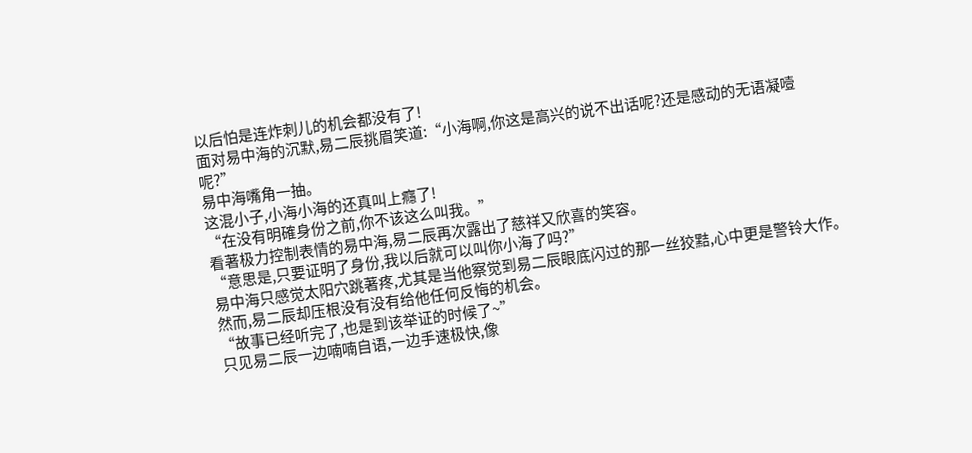以后怕是连炸刺儿的机会都没有了!
面对易中海的沉默,易二辰挑眉笑道:“小海啊,你这是高兴的说不出话呢?还是感动的无语凝噎呢?”
易中海嘴角一抽。
这混小子,小海小海的还真叫上癮了!
“在没有明確身份之前,你不该这么叫我。”
看著极力控制表情的易中海,易二辰再次露出了慈祥又欣喜的笑容。
“意思是,只要证明了身份,我以后就可以叫你小海了吗?”
易中海只感觉太阳穴跳著疼,尤其是当他察觉到易二辰眼底闪过的那一丝狡黠,心中更是警铃大作。
然而,易二辰却压根没有没有给他任何反悔的机会。
“故事已经听完了,也是到该举证的时候了~”
只见易二辰一边喃喃自语,一边手速极快,像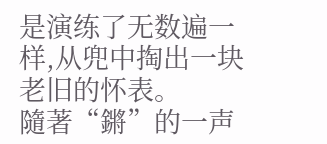是演练了无数遍一样,从兜中掏出一块老旧的怀表。
隨著“鏘”的一声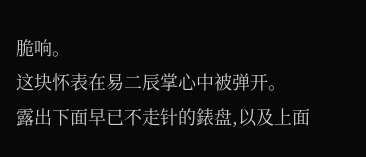脆响。
这块怀表在易二辰掌心中被弹开。
露出下面早已不走针的錶盘,以及上面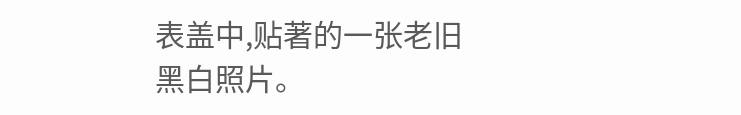表盖中,贴著的一张老旧黑白照片。